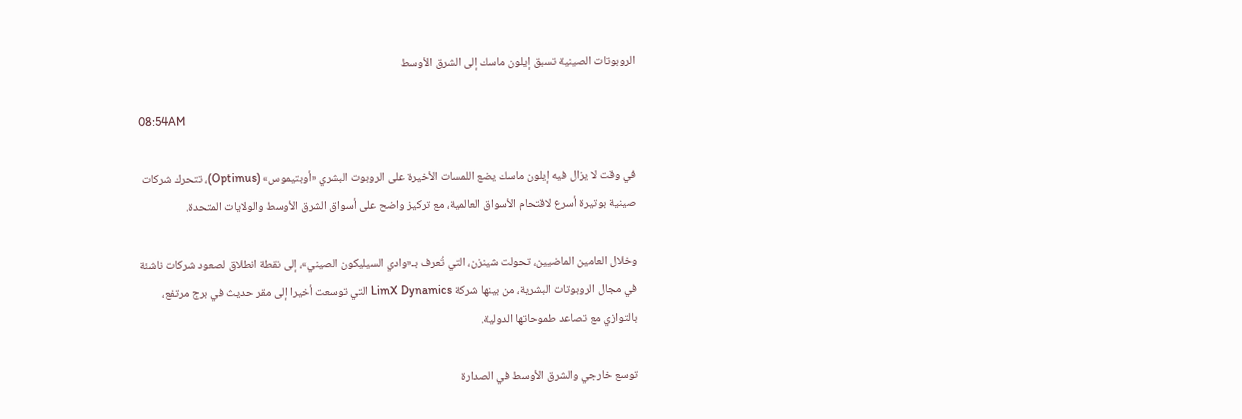الروبوتات الصينية تسبق إيلون ماسك إلى الشرق الأوسط

08:54AM

في وقت لا يزال فيه إيلون ماسك يضع اللمسات الأخيرة على الروبوت البشري «أوبتيموس» (Optimus)، تتحرك شركات صينية بوتيرة أسرع لاقتحام الأسواق العالمية، مع تركيز واضح على أسواق الشرق الأوسط والولايات المتحدة.

وخلال العامين الماضيين، تحولت شينزن، التي تُعرف بـ«وادي السيليكون الصيني»، إلى نقطة انطلاق لصعود شركات ناشئة في مجال الروبوتات البشرية، من بينها شركة LimX Dynamics التي توسعت أخيرا إلى مقر حديث في برج مرتفع، بالتوازي مع تصاعد طموحاتها الدولية.

توسع خارجي والشرق الأوسط في الصدارة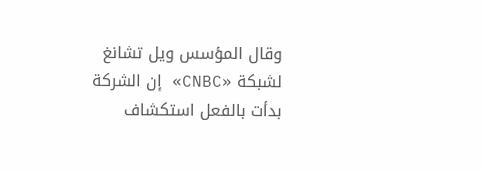وقال المؤسس ويل تشانغ لشبكة «CNBC» إن الشركة بدأت بالفعل استكشاف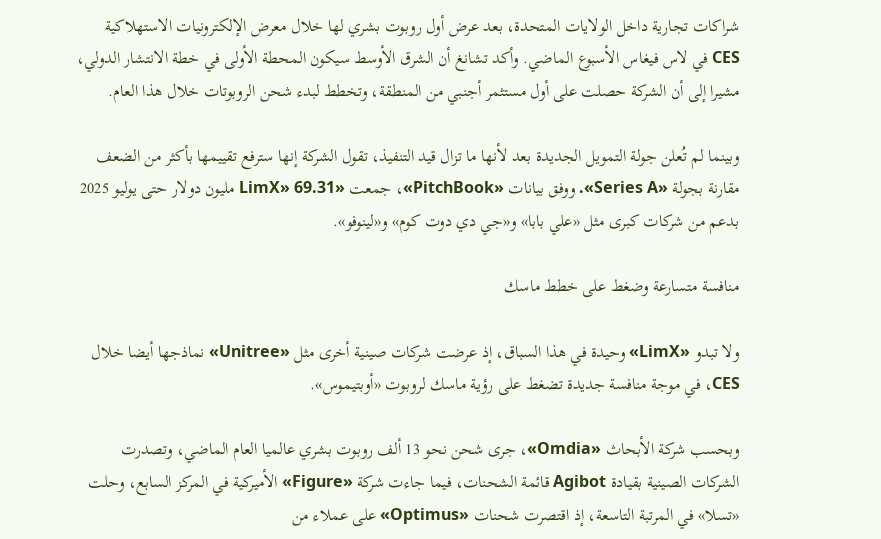شراكات تجارية داخل الولايات المتحدة، بعد عرض أول روبوت بشري لها خلال معرض الإلكترونيات الاستهلاكية CES في لاس فيغاس الأسبوع الماضي. وأكد تشانغ أن الشرق الأوسط سيكون المحطة الأولى في خطة الانتشار الدولي، مشيرا إلى أن الشركة حصلت على أول مستثمر أجنبي من المنطقة، وتخطط لبدء شحن الروبوتات خلال هذا العام.

وبينما لم تُعلن جولة التمويل الجديدة بعد لأنها ما تزال قيد التنفيذ، تقول الشركة إنها سترفع تقييمها بأكثر من الضعف مقارنة بجولة «Series A». ووفق بيانات «PitchBook»، جمعت «LimX» 69.31 مليون دولار حتى يوليو 2025 بدعم من شركات كبرى مثل «علي بابا» و«جي دي دوت كوم» و«لينوفو».

منافسة متسارعة وضغط على خطط ماسك

ولا تبدو «LimX» وحيدة في هذا السباق، إذ عرضت شركات صينية أخرى مثل «Unitree» نماذجها أيضا خلال CES، في موجة منافسة جديدة تضغط على رؤية ماسك لروبوت «أوبتيموس».

وبحسب شركة الأبحاث «Omdia»، جرى شحن نحو 13 ألف روبوت بشري عالميا العام الماضي، وتصدرت الشركات الصينية بقيادة Agibot قائمة الشحنات، فيما جاءت شركة «Figure» الأميركية في المركز السابع، وحلت «تسلا» في المرتبة التاسعة، إذ اقتصرت شحنات «Optimus» على عملاء من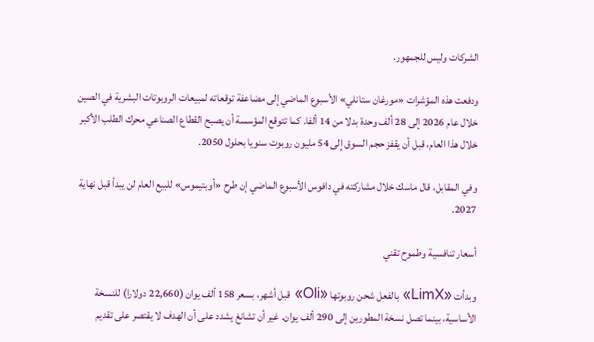الشركات وليس للجمهور.

ودفعت هذه المؤشرات «مورغان ستانلي» الأسبوع الماضي إلى مضاعفة توقعاته لمبيعات الروبوتات البشرية في الصين خلال عام 2026 إلى 28 ألف وحدة بدلا من 14 ألفا. كما تتوقع المؤسسة أن يصبح القطاع الصناعي محرك الطلب الأكبر خلال هذا العام، قبل أن يقفز حجم السوق إلى 54 مليون روبوت سنويا بحلول 2050.

وفي المقابل، قال ماسك خلال مشاركته في دافوس الأسبوع الماضي إن طرح «أوبتيموس» للبيع العام لن يبدأ قبل نهاية 2027.

أسعار تنافسية وطموح تقني

وبدأت «LimX» بالفعل شحن روبوتها «Oli» قبل أشهر، بسعر 158 ألف يوان (22,660 دولارا) للنسخة الأساسية، بينما تصل نسخة المطورين إلى 290 ألف يوان. غير أن تشانغ يشدد على أن الهدف لا يقتصر على تقديم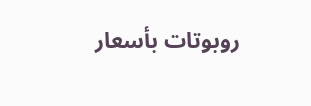روبوتات بأسعار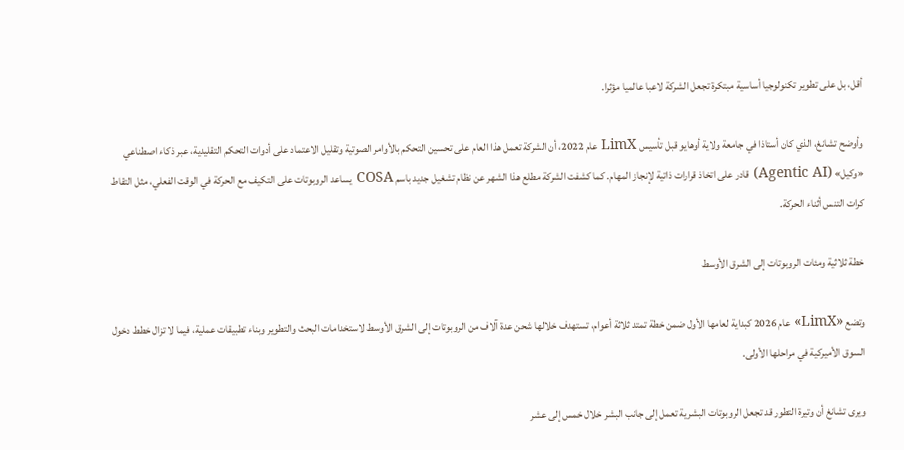أقل، بل على تطوير تكنولوجيا أساسية مبتكرة تجعل الشركة لاعبا عالميا مؤثرا.

وأوضح تشانغ، الذي كان أستاذا في جامعة ولاية أوهايو قبل تأسيس LimX عام 2022، أن الشركة تعمل هذا العام على تحسين التحكم بالأوامر الصوتية وتقليل الاعتماد على أدوات التحكم التقليدية، عبر ذكاء اصطناعي «وكيل» (Agentic AI) قادر على اتخاذ قرارات ذاتية لإنجاز المهام. كما كشفت الشركة مطلع هذا الشهر عن نظام تشغيل جديد باسم COSA يساعد الروبوتات على التكيف مع الحركة في الوقت الفعلي، مثل التقاط كرات التنس أثناء الحركة.

خطة ثلاثية ومئات الروبوتات إلى الشرق الأوسط

وتضع «LimX» عام 2026 كبداية لعامها الأول ضمن خطة تمتد ثلاثة أعوام، تستهدف خلالها شحن عدة آلاف من الروبوتات إلى الشرق الأوسط لاستخدامات البحث والتطوير وبناء تطبيقات عملية، فيما لا تزال خطط دخول السوق الأميركية في مراحلها الأولى.

ويرى تشانغ أن وتيرة التطور قد تجعل الروبوتات البشرية تعمل إلى جانب البشر خلال خمس إلى عشر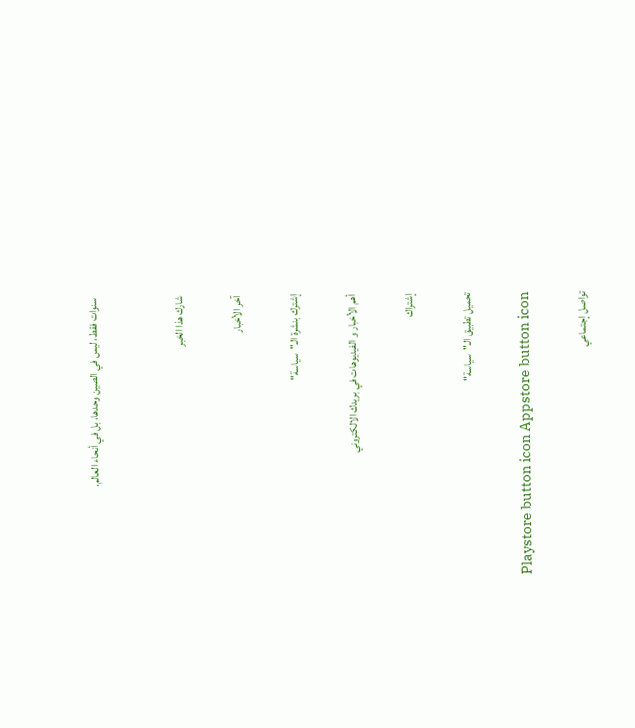سنوات فقط، ليس في الصين وحدها، بل في أنحاء العالم.


شارك هذا الخبر

آخر الأخبار

إشترك بنشرة الـ"سياسة"

أهم الأخبار و الفيديوهات في بريدك الالكتروني

إشتراك

تحميل تطبيق الـ"سياسة"

Playstore button icon Appstore button icon

تواصل إجتماعي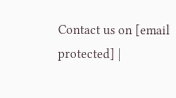Contact us on [email protected] |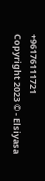+96176111721
Copyright 2023 © - Elsiyasa